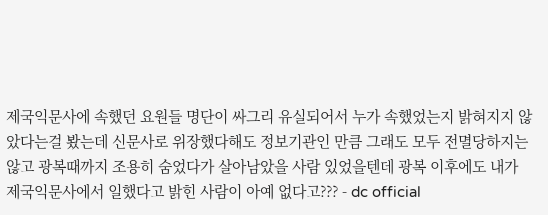제국익문사에 속했던 요원들 명단이 싸그리 유실되어서 누가 속했었는지 밝혀지지 않았다는걸 봤는데 신문사로 위장했다해도 정보기관인 만큼 그래도 모두 전멸당하지는 않고 광복때까지 조용히 숨었다가 살아남았을 사람 있었을텐데 광복 이후에도 내가 제국익문사에서 일했다고 밝힌 사람이 아예 없다고??? - dc official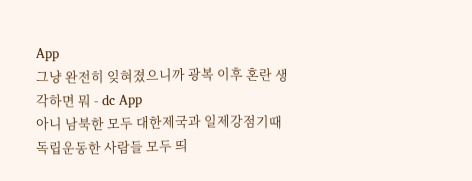App
그냥 완전히 잊혀졌으니까 광복 이후 혼란 생각하면 뭐 - dc App
아니 남북한 모두 대한제국과 일제강점기때 독립운동한 사람들 모두 띄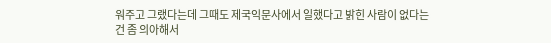워주고 그랬다는데 그때도 제국익문사에서 일했다고 밝힌 사람이 없다는건 좀 의아해서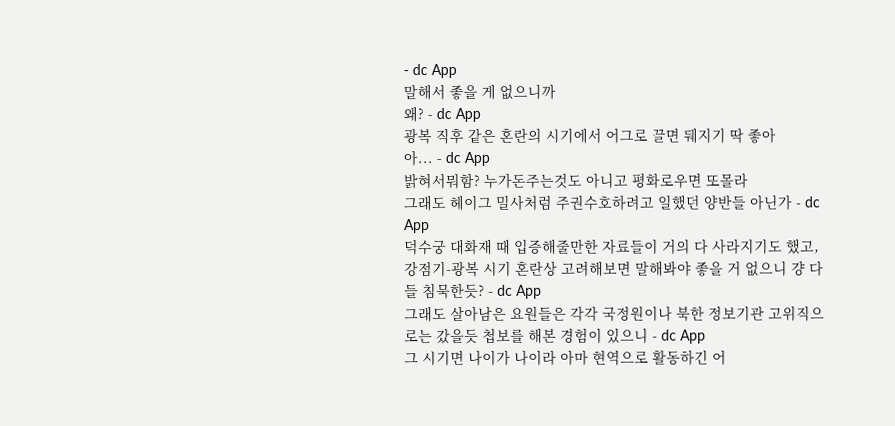- dc App
말해서 좋을 게 없으니까
왜? - dc App
광복 직후 같은 혼란의 시기에서 어그로 끌면 뒈지기 딱 좋아
아... - dc App
밝혀서뭐함? 누가돈주는것도 아니고 평화로우면 또몰라
그래도 헤이그 밀사처럼 주권수호하려고 일했던 양반들 아닌가 - dc App
덕수궁 대화재 때 입증해줄만한 자료들이 거의 다 사라지기도 했고, 강점기-광복 시기 혼란상 고려해보면 말해봐야 좋을 거 없으니 걍 다들 침묵한듯? - dc App
그래도 살아남은 요원들은 각각 국정원이나 북한 정보기관 고위직으로는 갔을듯 첩보를 해본 경험이 있으니 - dc App
그 시기면 나이가 나이라 아마 현역으로 활동하긴 어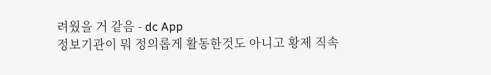려웠을 거 같음 - dc App
정보기관이 뭐 정의롭게 활동한것도 아니고 황제 직속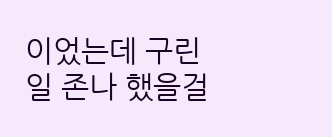이었는데 구린일 존나 했을걸